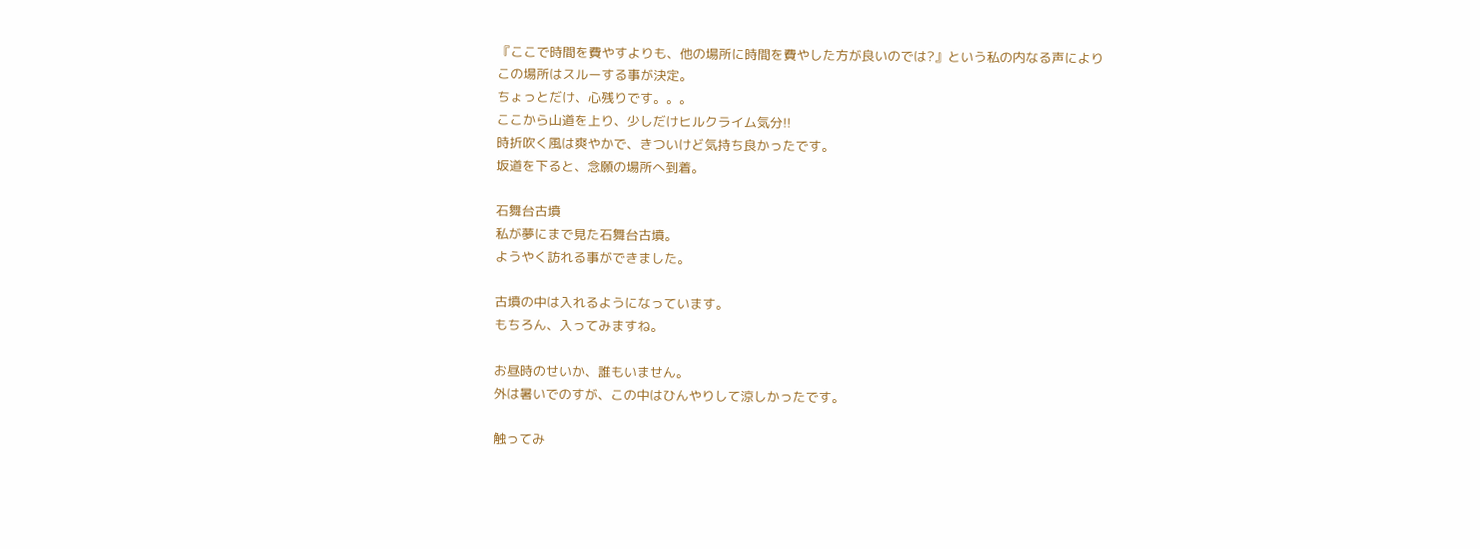『ここで時間を費やすよりも、他の場所に時間を費やした方が良いのでは?』という私の内なる声により
この場所はスルーする事が決定。
ちょっとだけ、心残りです。。。
ここから山道を上り、少しだけヒルクライム気分!!
時折吹く風は爽やかで、きついけど気持ち良かったです。
坂道を下ると、念願の場所へ到着。

石舞台古墳
私が夢にまで見た石舞台古墳。
ようやく訪れる事ができました。

古墳の中は入れるようになっています。
もちろん、入ってみますね。

お昼時のせいか、誰もいません。
外は暑いでのすが、この中はひんやりして涼しかったです。

触ってみ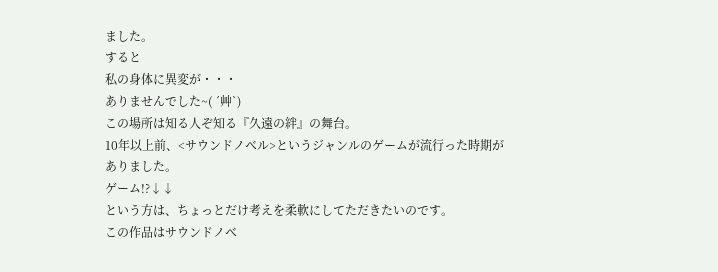ました。
すると
私の身体に異変が・・・
ありませんでした~( ´艸`)
この場所は知る人ぞ知る『久遠の絆』の舞台。
10年以上前、<サウンドノベル>というジャンルのゲームが流行った時期がありました。
ゲーム!?↓↓
という方は、ちょっとだけ考えを柔軟にしてただきたいのです。
この作品はサウンドノベ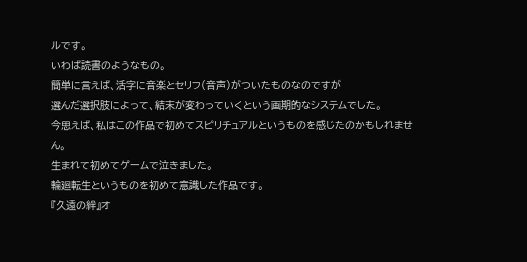ルです。
いわば読書のようなもの。
簡単に言えば、活字に音楽とセリフ(音声)がついたものなのですが
選んだ選択肢によって、結末が変わっていくという画期的なシステムでした。
今思えば、私はこの作品で初めてスピリチュアルというものを感じたのかもしれません。
生まれて初めてゲームで泣きました。
輪廻転生というものを初めて意識した作品です。
『久遠の絆』オ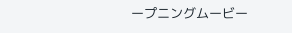ープニングムービー